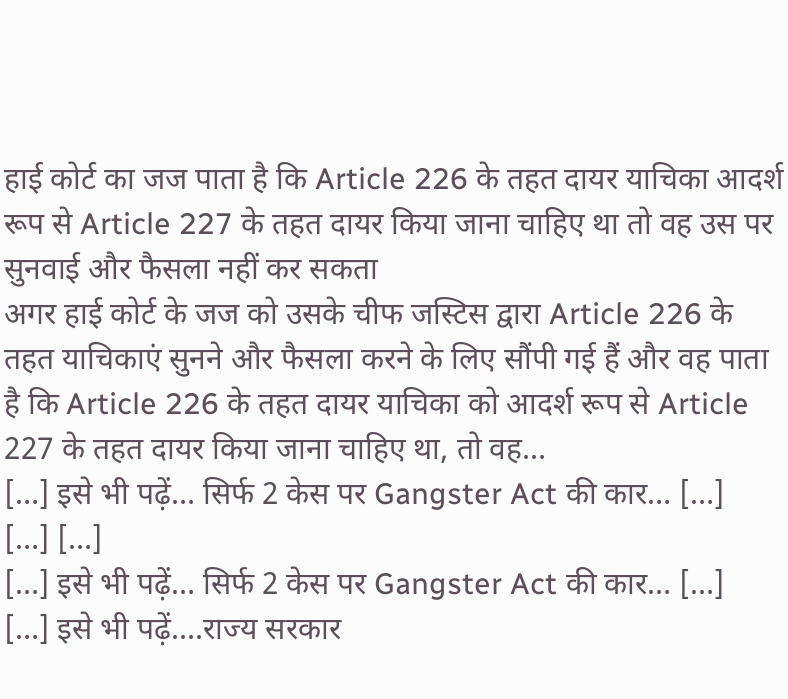हाई कोर्ट का जज पाता है कि Article 226 के तहत दायर याचिका आदर्श रूप से Article 227 के तहत दायर किया जाना चाहिए था तो वह उस पर सुनवाई और फैसला नहीं कर सकता
अगर हाई कोर्ट के जज को उसके चीफ जस्टिस द्वारा Article 226 के तहत याचिकाएं सुनने और फैसला करने के लिए सौंपी गई हैं और वह पाता है कि Article 226 के तहत दायर याचिका को आदर्श रूप से Article 227 के तहत दायर किया जाना चाहिए था, तो वह…
[…] इसे भी पढ़ें… सिर्फ 2 केस पर Gangster Act की कार… […]
[…] […]
[…] इसे भी पढ़ें… सिर्फ 2 केस पर Gangster Act की कार… […]
[…] इसे भी पढ़ें….राज्य सरकार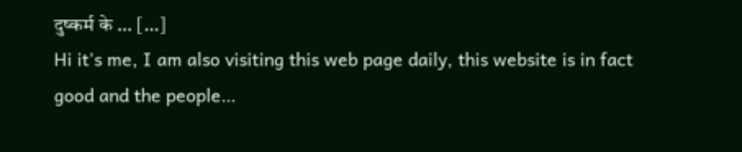दुष्कर्म के … […]
Hi it's me, I am also visiting this web page daily, this website is in fact good and the people…